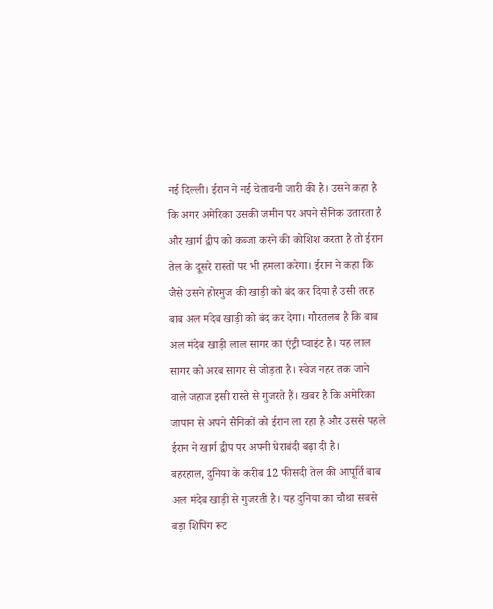नई दिल्ली। ईरान ने नई चेतावनी जारी की है। उसने कहा है कि अगर अमेरिका उसकी जमीन पर अपने सैनिक उतारता है और खार्ग द्वीप को कब्जा करने की कोशिश करता है तो ईरान तेल के दूसरे रास्तों पर भी हमला करेगा। ईरान ने कहा कि जैसे उसने होरमुज की खाड़ी को बंद कर दिया है उसी तरह बाब अल मंदेब खाड़ी को बंद कर देगा। गौरतलब है कि बाब अल मंदेब खाड़ी लाल सागर का एंट्री प्वाइंट है। यह लाल सागर को अरब सागर से जोड़ता है। स्वेज नहर तक जाने वाले जहाज इसी रास्ते से गुजरते हैं। खबर है कि अमेरिका जापान से अपने सैनिकों को ईरान ला रहा है और उससे पहले ईरान ने खार्ग द्वीप पर अपनी घेराबंदी बढ़ा दी है।
बहरहाल, दुनिया के करीब 12 फीसदी तेल की आपूर्ति बाब अल मंदेब खाड़ी से गुजरती है। यह दुनिया का चौथा सबसे बड़ा शिपिंग रूट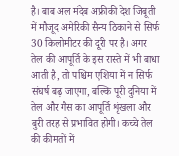है। बाब अल मंदेब अफ्रीकी देश जिबूती में मौजूद अमेरिकी सैन्य ठिकाने से सिर्फ 30 किलोमीटर की दूरी पर है। अगर तेल की आपूर्ति के इस रास्ते में भी बाधा आती है, तो पश्चिम एशिया में न सिर्फ संघर्ष बढ़ जाएगा, बल्कि पूरी दुनिया में तेल और गैस का आपूर्ति शृंखला और बुरी तरह से प्रभावित होगी। कच्चे तेल की कीमतों में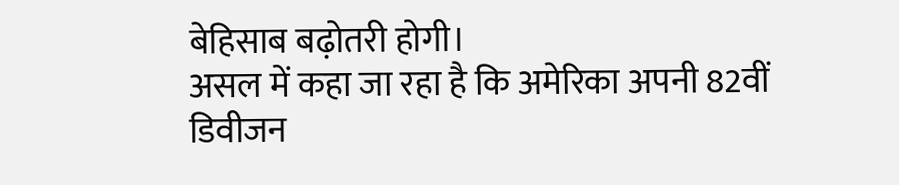बेहिसाब बढ़ोतरी होगी।
असल में कहा जा रहा है कि अमेरिका अपनी 82वीं डिवीजन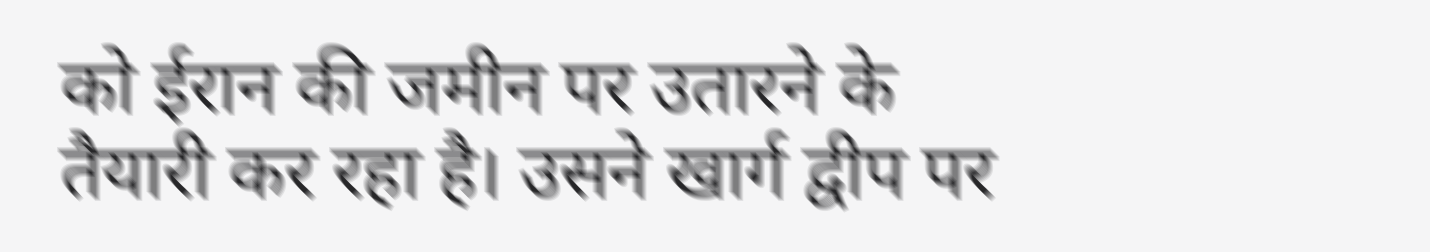को ईरान की जमीन पर उतारने के तैयारी कर रहा है। उसने खार्ग द्वीप पर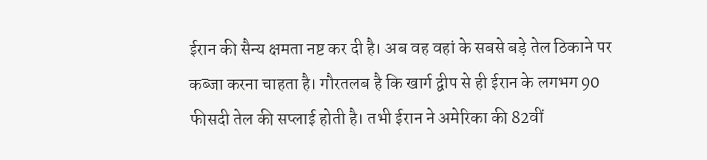ईरान की सैन्य क्षमता नष्ट कर दी है। अब वह वहां के सबसे बड़े तेल ठिकाने पर कब्जा करना चाहता है। गौरतलब है कि खार्ग द्वीप से ही ईरान के लगभग 90 फीसदी तेल की सप्लाई होती है। तभी ईरान ने अमेरिका की 82वीं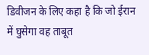डिवीजन के लिए कहा है कि जो ईरान में घुसेगा वह ताबूत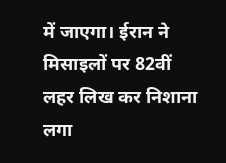में जाएगा। ईरान ने मिसाइलों पर 82वीं लहर लिख कर निशाना लगा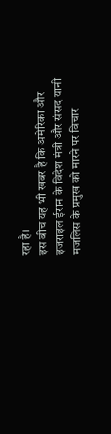रहा है।
इस बीच यह भी खबर है कि अमेरिका और इजराइल ईरान के विदेश मंत्री और संसद यानी मजलिस के प्रमुख को मारने पर विचार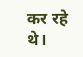कर रहे थे।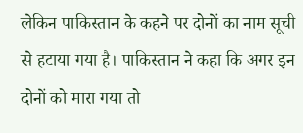लेकिन पाकिस्तान के कहने पर दोनों का नाम सूची से हटाया गया है। पाकिस्तान ने कहा कि अगर इन दोनों को मारा गया तो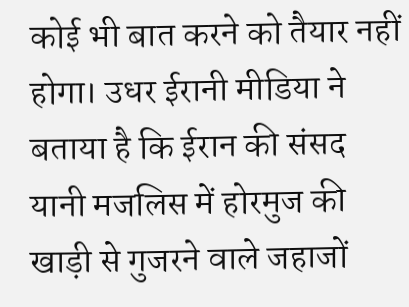कोई भी बात करने को तैयार नहीं होगा। उधर ईरानी मीडिया ने बताया है कि ईरान की संसद यानी मजलिस में होरमुज की खाड़ी से गुजरने वाले जहाजों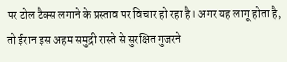पर टोल टैक्स लगाने के प्रस्ताव पर विचार हो रहा है। अगर यह लागू होता है, तो ईरान इस अहम समुद्री रास्ते से सुरक्षित गुजरने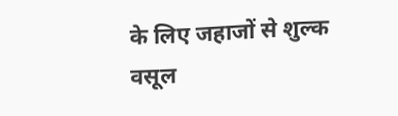के लिए जहाजों से शुल्क वसूल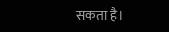सकता है।